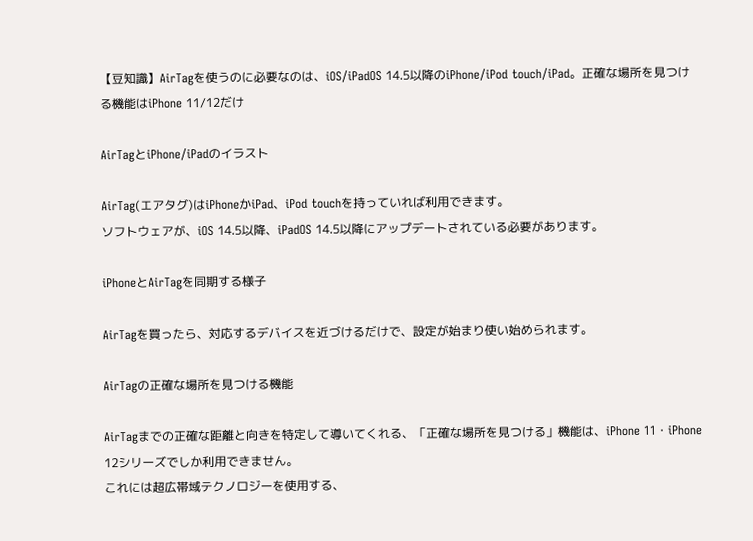【豆知識】AirTagを使うのに必要なのは、iOS/iPadOS 14.5以降のiPhone/iPod touch/iPad。正確な場所を見つける機能はiPhone 11/12だけ

AirTagとiPhone/iPadのイラスト

AirTag(エアタグ)はiPhoneかiPad、iPod touchを持っていれば利用できます。
ソフトウェアが、iOS 14.5以降、iPadOS 14.5以降にアップデートされている必要があります。

iPhoneとAirTagを同期する様子

AirTagを買ったら、対応するデバイスを近づけるだけで、設定が始まり使い始められます。

AirTagの正確な場所を見つける機能

AirTagまでの正確な距離と向きを特定して導いてくれる、「正確な場所を見つける」機能は、iPhone 11・iPhone 12シリーズでしか利用できません。
これには超広帯域テクノロジーを使用する、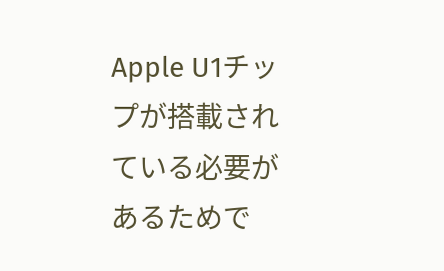Apple U1チップが搭載されている必要があるためで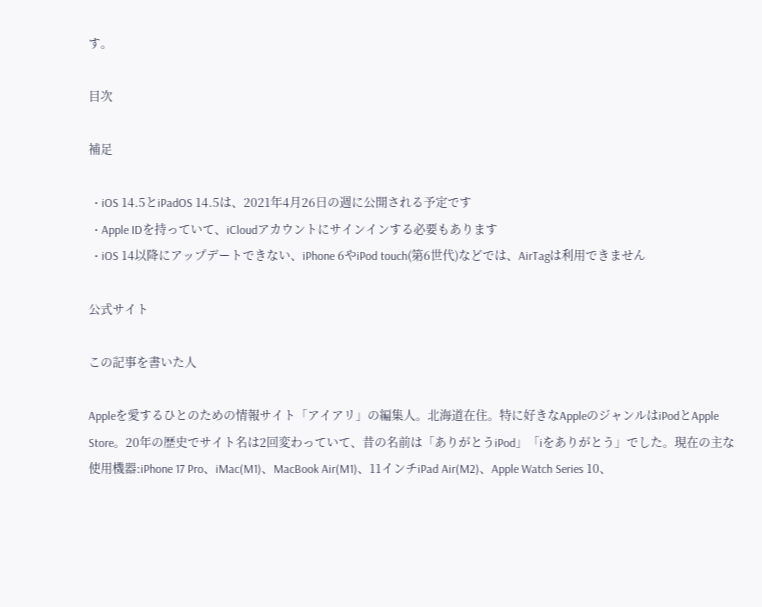す。

目次

補足

  • iOS 14.5とiPadOS 14.5は、2021年4月26日の週に公開される予定です
  • Apple IDを持っていて、iCloudアカウントにサインインする必要もあります
  • iOS 14以降にアップデートできない、iPhone 6やiPod touch(第6世代)などでは、AirTagは利用できません

公式サイト

この記事を書いた人

Appleを愛するひとのための情報サイト「アイアリ」の編集人。北海道在住。特に好きなAppleのジャンルはiPodとApple Store。20年の歴史でサイト名は2回変わっていて、昔の名前は「ありがとうiPod」「iをありがとう」でした。現在の主な使用機器:iPhone 17 Pro、iMac(M1)、MacBook Air(M1)、11インチiPad Air(M2)、Apple Watch Series 10、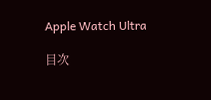Apple Watch Ultra

目次